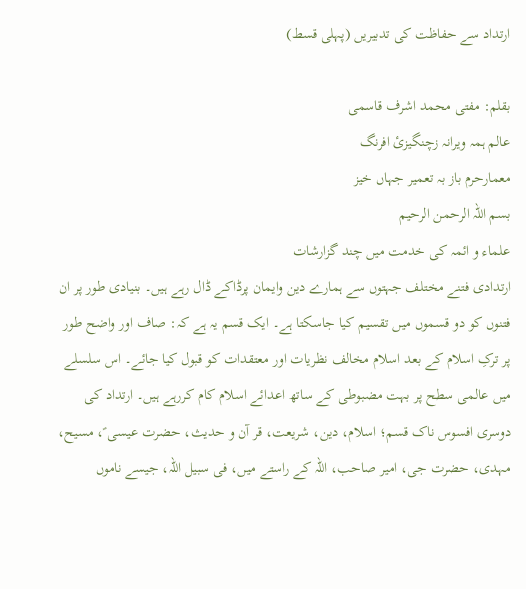ارتداد سے حفاظت کی تدبیریں (پہلی قسط)

بقلم: مفتی محمد اشرف قاسمی
عالم ہمہ ویرانہ زچنگیزئ افرنگ
معمارحرم باز بہ تعمیر جہاں خیز
بسم اللہ الرحمن الرحیم
علماء و ائمہ کی خدمت میں چند گزارشات
ارتدادی فتنے مختلف جہتوں سے ہمارے دین وایمان پرڈاکے ڈال رہے ہیں۔ بنیادی طور پر ان فتنوں کو دو قسموں میں تقسیم کیا جاسکتا ہے۔ ایک قسم یہ ہے کہ: صاف اور واضح طور پر ترکِ اسلام کے بعد اسلام مخالف نظریات اور معتقدات کو قبول کیا جائے۔ اس سلسلے میں عالمی سطح پر بہت مضبوطی کے ساتھ اعدائے اسلام کام کررہے ہیں۔ ارتداد کی دوسری افسوس ناک قسم؛ اسلام، دین، شریعت، قر آن و حدیث، حضرت عیسی ؑ، مسیح، مہدی، حضرت جی، امیر صاحب، اللہ کے راستے میں، فی سبیل اللہ، جیسے ناموں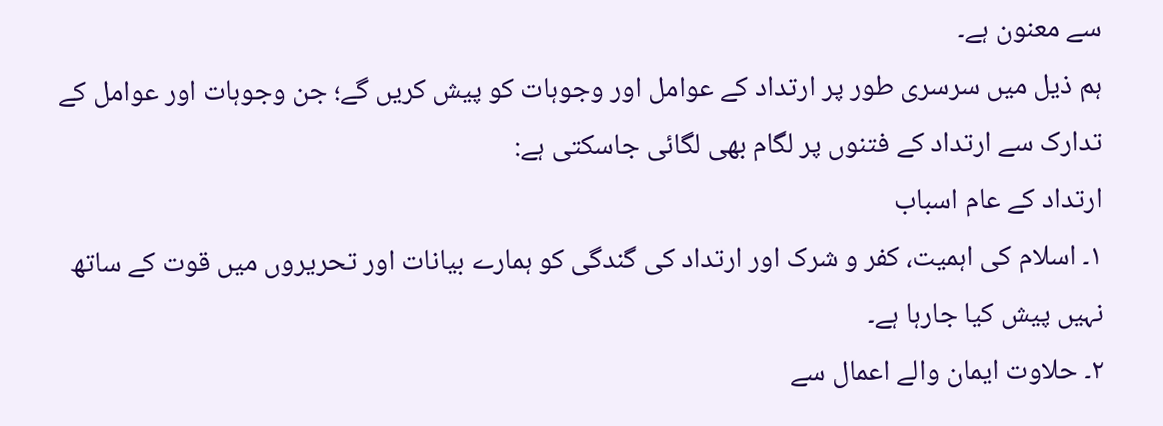سے معنون ہے۔
ہم ذیل میں سرسری طور پر ارتداد کے عوامل اور وجوہات کو پیش کریں گے؛ جن وجوہات اور عوامل کے تدارک سے ارتداد کے فتنوں پر لگام بھی لگائی جاسکتی ہے:
ارتداد کے عام اسباب
۱۔ اسلام کی اہمیت، کفر و شرک اور ارتداد کی گندگی کو ہمارے بیانات اور تحریروں میں قوت کے ساتھ نہیں پیش کیا جارہا ہے۔
۲۔ حلاوت ایمان والے اعمال سے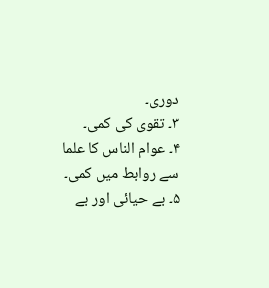دوری۔
۳۔ تقوی کی کمی۔
۴۔ عوام الناس کا علما سے روابط میں کمی۔
۵۔ بے حیائی اور بے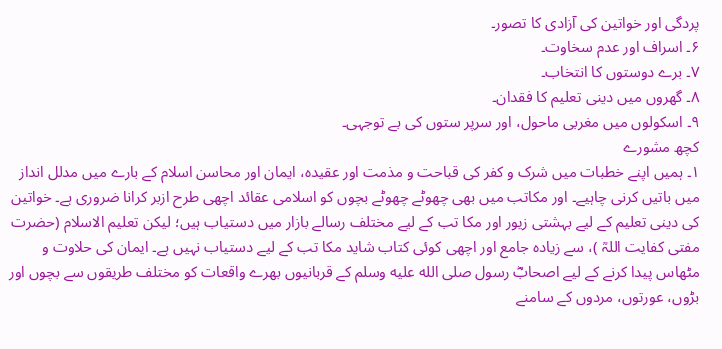پردگی اور خواتین کی آزادی کا تصور۔
۶۔ اسراف اور عدم سخاوت۔
۷۔ برے دوستوں کا انتخاب۔
۸۔ گھروں میں دینی تعلیم کا فقدان۔
۹۔ اسکولوں میں مغربی ماحول، اور سرپر ستوں کی بے توجہی۔
کچھ مشورے
۱۔ ہمیں اپنے خطبات میں شرک و کفر کی قباحت و مذمت اور عقیدہ، ایمان اور محاسن اسلام کے بارے میں مدلل انداز میں باتیں کرنی چاہیے۔ اور مکاتب میں بھی چھوٹے چھوٹے بچوں کو اسلامی عقائد اچھی طرح ازبر کرانا ضروری ہے۔ خواتین کی دینی تعلیم کے لیے بہشتی زیور اور مکا تب کے لیے مختلف رسالے بازار میں دستیاب ہیں؛ لیکن تعلیم الاسلام (حضرت مفتی کفایت اللہؒ )، سے زیادہ جامع اور اچھی کوئی کتاب شاید مکا تب کے لیے دستیاب نہیں ہے۔ ایمان کی حلاوت و مٹھاس پیدا کرنے کے لیے اصحابؓ رسول صلى الله عليه وسلم کے قربانیوں بھرے واقعات کو مختلف طریقوں سے بچوں اور بڑوں، عورتوں، مردوں کے سامنے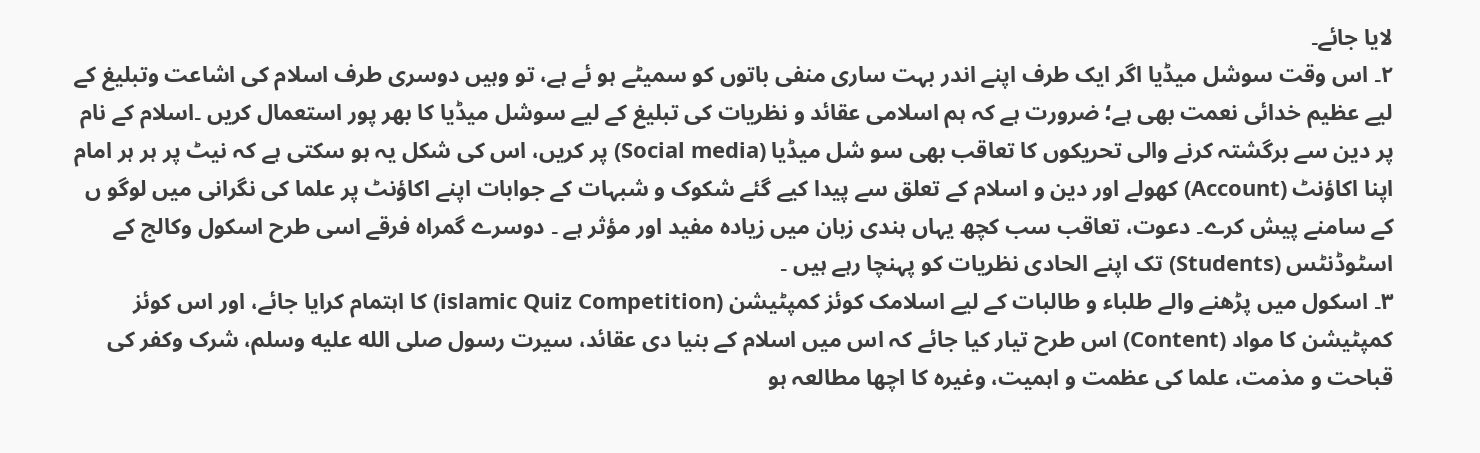لایا جائے۔
۲۔ اس وقت سوشل میڈیا اگر ایک طرف اپنے اندر بہت ساری منفی باتوں کو سمیٹے ہو ئے ہے، تو وہیں دوسری طرف اسلام کی اشاعت وتبلیغ کے لیے عظیم خدائی نعمت بھی ہے؛ ضرورت ہے کہ ہم اسلامی عقائد و نظریات کی تبلیغ کے لیے سوشل میڈیا کا بھر پور استعمال کریں ۔اسلام کے نام پر دین سے برگشتہ کرنے والی تحریکوں کا تعاقب بھی سو شل میڈیا (Social media) پر کریں، اس کی شکل یہ ہو سکتی ہے کہ نیٹ پر ہر ہر امام اپنا اکاؤنٹ (Account) کھولے اور دین و اسلام کے تعلق سے پیدا کیے گئے شکوک و شبہات کے جوابات اپنے اکاؤنٹ پر علما کی نگرانی میں لوگو ں کے سامنے پیش کرے۔ دعوت، تعاقب سب کچھ یہاں ہندی زبان میں زیادہ مفید اور مؤثر ہے ۔ دوسرے گمراہ فرقے اسی طرح اسکول وکالج کے اسٹوڈنٹس (Students) تک اپنے الحادی نظریات کو پہنچا رہے ہیں ۔
۳۔ اسکول میں پڑھنے والے طلباء و طالبات کے لیے اسلامک کوئز کمپٹیشن (islamic Quiz Competition) کا اہتمام کرایا جائے، اور اس کوئز کمپٹیشن کا مواد (Content) اس طرح تیار کیا جائے کہ اس میں اسلام کے بنیا دی عقائد، سیرت رسول صلى الله عليه وسلم، شرک وکفر کی قباحت و مذمت، علما کی عظمت و اہمیت، وغیرہ کا اچھا مطالعہ ہو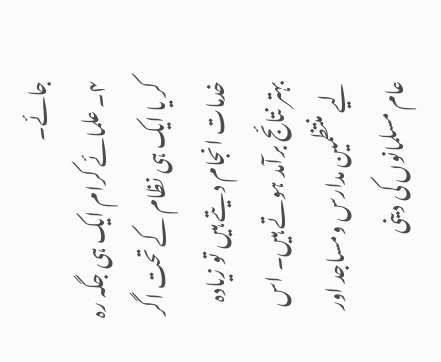جائے۔
۴۔ علمائے کرام ایک ہی جگہ رہ کر یا ایک ہی نظام کے تحت اگر خدمات انجام دیتے ہیں تو زیادہ بہتر نتائج برآمد ہوتے ہیں۔ اس لیے منتظمین مدارس ومساجد اور عام مسلمانوں کی دینی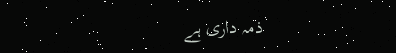ذمہ داری ہے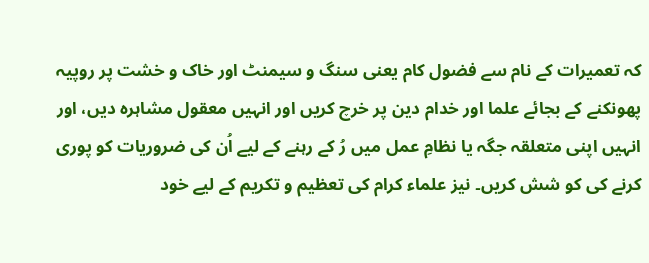کہ تعمیرات کے نام سے فضول کام یعنی سنگ و سیمنٹ اور خاک و خشت پر روپیہ پھونکنے کے بجائے علما اور خدام دین پر خرچ کریں اور انہیں معقول مشاہرہ دیں، اور انہیں اپنی متعلقہ جگہ یا نظامِ عمل میں رُ کے رہنے کے لیے اُن کی ضروریات کو پوری کرنے کی کو شش کریں۔ نیز علماء کرام کی تعظیم و تکریم کے لیے خود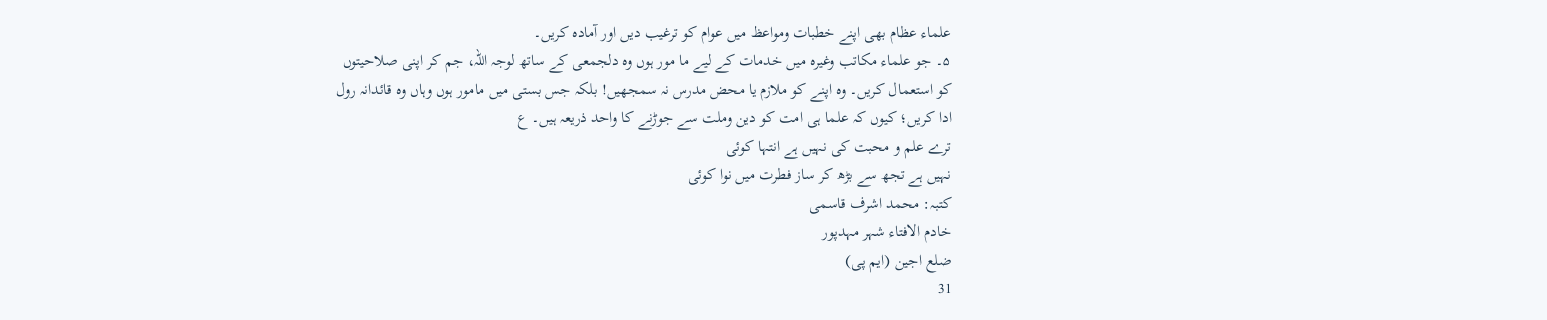علماء عظام بھی اپنے خطبات ومواعظ میں عوام کو ترغیب دیں اور آمادہ کریں۔
۵۔ جو علماء مکاتب وغیرہ میں خدمات کے لیے ما مور ہوں وہ دلجمعی کے ساتھ لوجہ اللہ، جم کر اپنی صلاحیتوں کو استعمال کریں۔ وہ اپنے کو ملازم یا محض مدرس نہ سمجھیں! بلکہ جس بستی میں مامور ہوں وہاں وہ قائدانہ رول ادا کریں؛ کیوں کہ علما ہی امت کو دین وملت سے جوڑنے کا واحد ذریعہ ہیں۔ ع
ترے علم و محبت کی نہیں ہے انتہا کوئی
نہیں ہے تجھ سے بڑھ کر ساز فطرت میں نوا کوئی
کتبہ: محمد اشرف قاسمی
خادم الافتاء شہر مہدپور
ضلع اجین (ایم پی)
31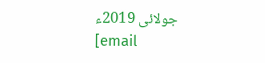جولائی 2019ء
[email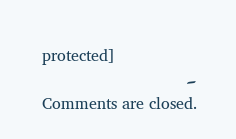protected]
۔
Comments are closed.